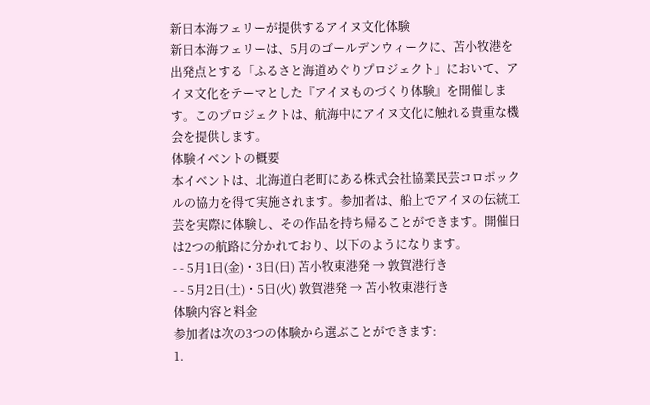新日本海フェリーが提供するアイヌ文化体験
新日本海フェリーは、5月のゴールデンウィークに、苫小牧港を出発点とする「ふるさと海道めぐりプロジェクト」において、アイヌ文化をテーマとした『アイヌものづくり体験』を開催します。このプロジェクトは、航海中にアイヌ文化に触れる貴重な機会を提供します。
体験イベントの概要
本イベントは、北海道白老町にある株式会社協業民芸コロポックルの協力を得て実施されます。参加者は、船上でアイヌの伝統工芸を実際に体験し、その作品を持ち帰ることができます。開催日は2つの航路に分かれており、以下のようになります。
- - 5月1日(金)・3日(日) 苫小牧東港発 → 敦賀港行き
- - 5月2日(土)・5日(火) 敦賀港発 → 苫小牧東港行き
体験内容と料金
参加者は次の3つの体験から選ぶことができます:
1.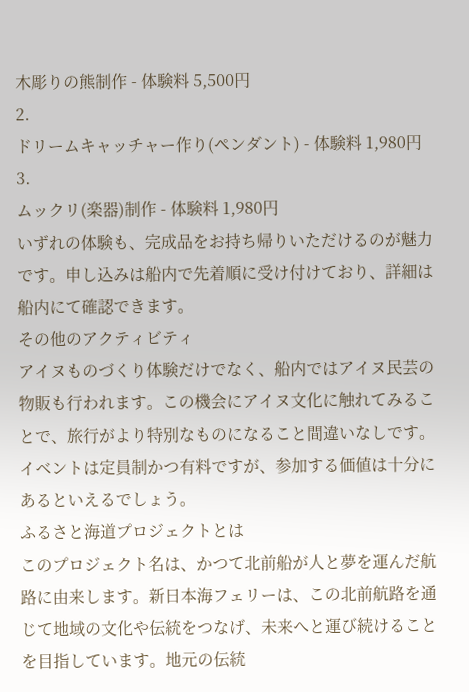木彫りの熊制作 - 体験料 5,500円
2.
ドリームキャッチャー作り(ペンダント) - 体験料 1,980円
3.
ムックリ(楽器)制作 - 体験料 1,980円
いずれの体験も、完成品をお持ち帰りいただけるのが魅力です。申し込みは船内で先着順に受け付けており、詳細は船内にて確認できます。
その他のアクティビティ
アイヌものづくり体験だけでなく、船内ではアイヌ民芸の物販も行われます。この機会にアイヌ文化に触れてみることで、旅行がより特別なものになること間違いなしです。イベントは定員制かつ有料ですが、参加する価値は十分にあるといえるでしょう。
ふるさと海道プロジェクトとは
このプロジェクト名は、かつて北前船が人と夢を運んだ航路に由来します。新日本海フェリーは、この北前航路を通じて地域の文化や伝統をつなげ、未来へと運び続けることを目指しています。地元の伝統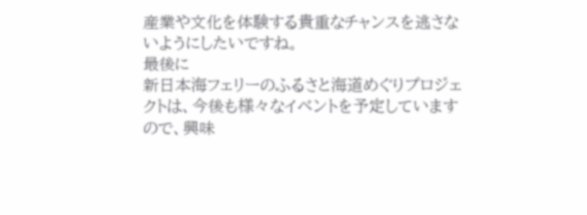産業や文化を体験する貴重なチャンスを逃さないようにしたいですね。
最後に
新日本海フェリーのふるさと海道めぐりプロジェクトは、今後も様々なイベントを予定していますので、興味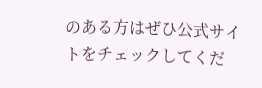のある方はぜひ公式サイトをチェックしてくだ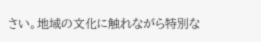さい。地域の文化に触れながら特別な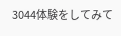3044体験をしてみて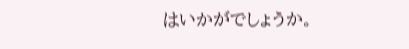はいかがでしょうか。